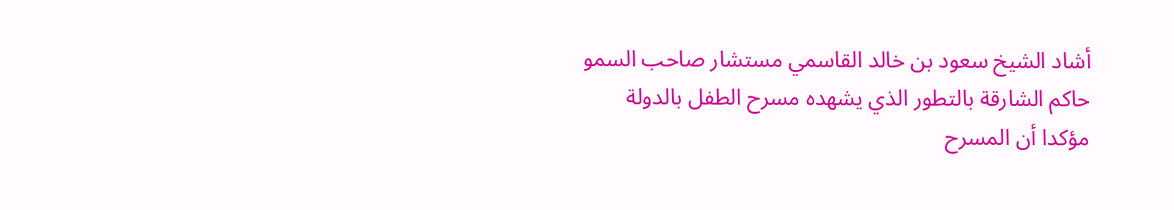أشاد الشيخ سعود بن خالد القاسمي مستشار صاحب السمو حاكم الشارقة بالتطور الذي يشهده مسرح الطفل بالدولة مؤكدا أن المسرح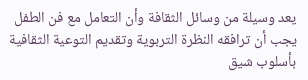يعد وسيلة من وسائل الثقافة وأن التعامل مع فن الطفل يجب أن ترافقه النظرة التربوية وتقديم التوعية الثقافية بأسلوب شيق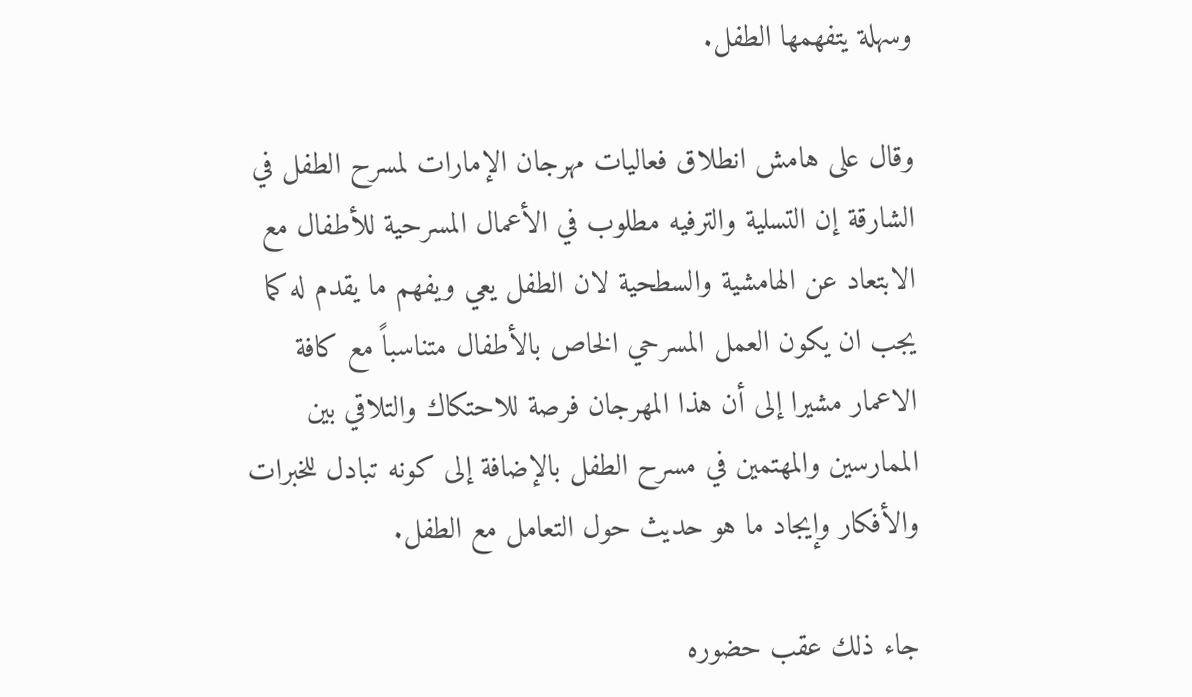وسهلة يتفهمها الطفل.

وقال على هامش انطلاق فعاليات مهرجان الإمارات لمسرح الطفل في الشارقة إن التسلية والترفيه مطلوب في الأعمال المسرحية للأطفال مع الابتعاد عن الهامشية والسطحية لان الطفل يعي ويفهم ما يقدم له كما يجب ان يكون العمل المسرحي الخاص بالأطفال متناسباً مع كافة الاعمار مشيرا إلى أن هذا المهرجان فرصة للاحتكاك والتلاقي بين الممارسين والمهتمين في مسرح الطفل بالإضافة إلى كونه تبادل للخبرات والأفكار وإيجاد ما هو حديث حول التعامل مع الطفل.

جاء ذلك عقب حضوره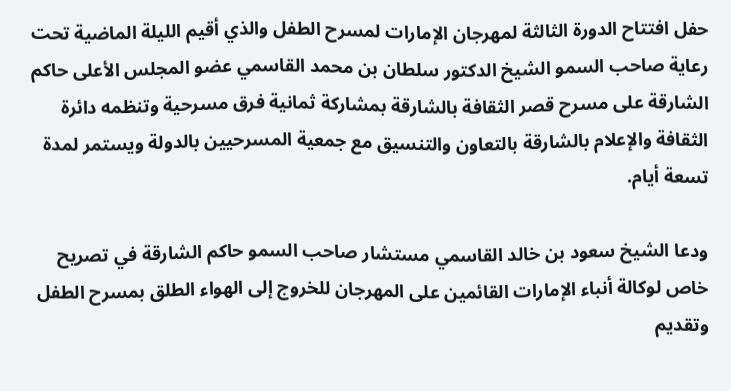حفل افتتاح الدورة الثالثة لمهرجان الإمارات لمسرح الطفل والذي أقيم الليلة الماضية تحت رعاية صاحب السمو الشيخ الدكتور سلطان بن محمد القاسمي عضو المجلس الأعلى حاكم الشارقة على مسرح قصر الثقافة بالشارقة بمشاركة ثمانية فرق مسرحية وتنظمه دائرة الثقافة والإعلام بالشارقة بالتعاون والتنسيق مع جمعية المسرحيين بالدولة ويستمر لمدة تسعة أيام.

ودعا الشيخ سعود بن خالد القاسمي مستشار صاحب السمو حاكم الشارقة في تصريح خاص لوكالة أنباء الإمارات القائمين على المهرجان للخروج إلى الهواء الطلق بمسرح الطفل وتقديم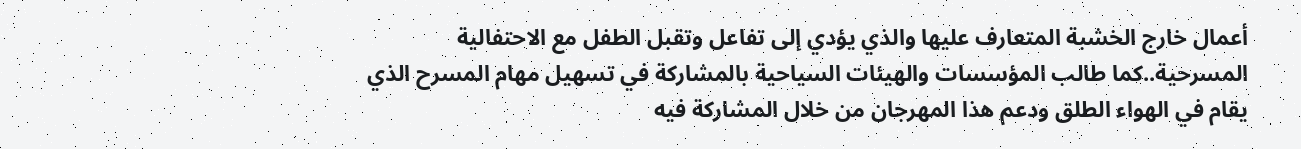أعمال خارج الخشبة المتعارف عليها والذي يؤدي إلى تفاعل وتقبل الطفل مع الاحتفالية المسرحية..كما طالب المؤسسات والهيئات السياحية بالمشاركة في تسهيل مهام المسرح الذي يقام في الهواء الطلق ودعم هذا المهرجان من خلال المشاركة فيه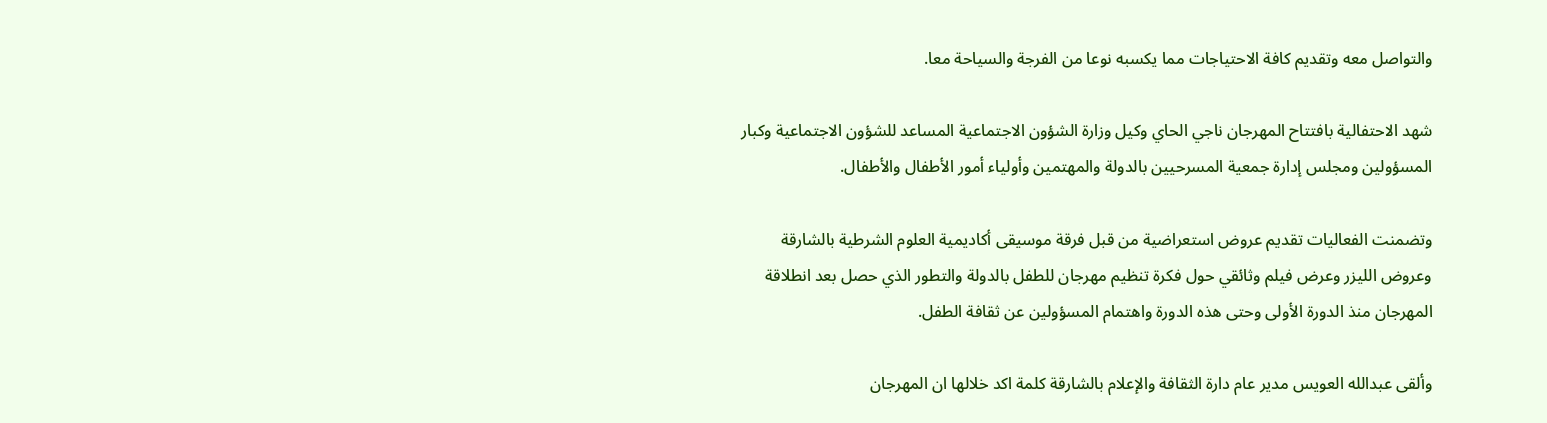والتواصل معه وتقديم كافة الاحتياجات مما يكسبه نوعا من الفرجة والسياحة معا.

شهد الاحتفالية بافتتاح المهرجان ناجي الحاي وكيل وزارة الشؤون الاجتماعية المساعد للشؤون الاجتماعية وكبار المسؤولين ومجلس إدارة جمعية المسرحيين بالدولة والمهتمين وأولياء أمور الأطفال والأطفال.

وتضمنت الفعاليات تقديم عروض استعراضية من قبل فرقة موسيقى أكاديمية العلوم الشرطية بالشارقة وعروض الليزر وعرض فيلم وثائقي حول فكرة تنظيم مهرجان للطفل بالدولة والتطور الذي حصل بعد انطلاقة المهرجان منذ الدورة الأولى وحتى هذه الدورة واهتمام المسؤولين عن ثقافة الطفل.

وألقى عبدالله العويس مدير عام دارة الثقافة والإعلام بالشارقة كلمة اكد خلالها ان المهرجان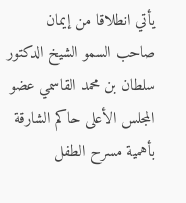يأتي انطلاقا من إيمان صاحب السمو الشيخ الدكتور سلطان بن محمد القاسمي عضو المجلس الأعلى حاكم الشارقة بأهمية مسرح الطفل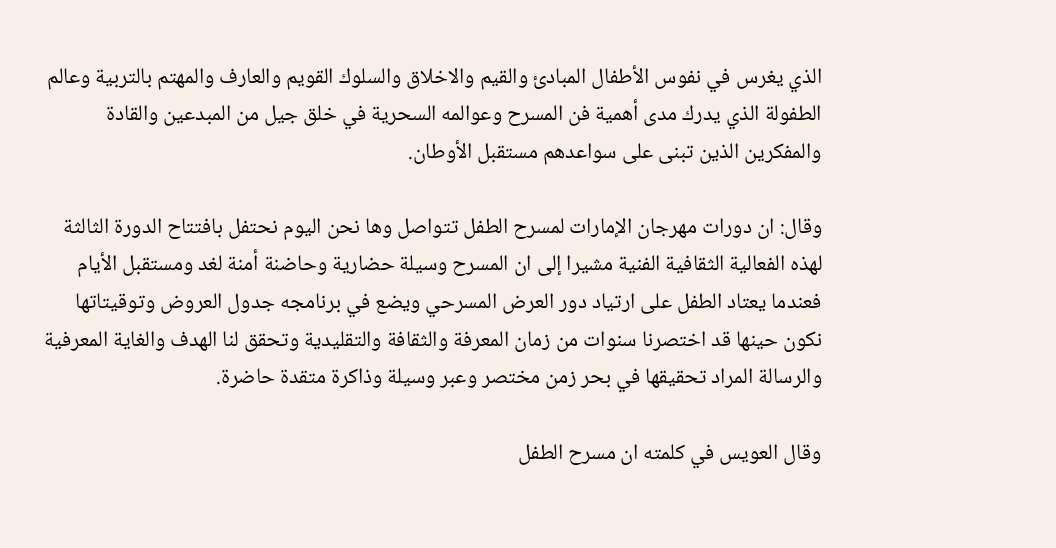الذي يغرس في نفوس الأطفال المبادئ والقيم والاخلاق والسلوك القويم والعارف والمهتم بالتربية وعالم الطفولة الذي يدرك مدى أهمية فن المسرح وعوالمه السحرية في خلق جيل من المبدعين والقادة والمفكرين الذين تبنى على سواعدهم مستقبل الأوطان.

وقال: ان دورات مهرجان الإمارات لمسرح الطفل تتواصل وها نحن اليوم نحتفل بافتتاح الدورة الثالثة لهذه الفعالية الثقافية الفنية مشيرا إلى ان المسرح وسيلة حضارية وحاضنة أمنة لغد ومستقبل الأيام فعندما يعتاد الطفل على ارتياد دور العرض المسرحي ويضع في برنامجه جدول العروض وتوقيتاتها نكون حينها قد اختصرنا سنوات من زمان المعرفة والثقافة والتقليدية وتحقق لنا الهدف والغاية المعرفية والرسالة المراد تحقيقها في بحر زمن مختصر وعبر وسيلة وذاكرة متقدة حاضرة.

وقال العويس في كلمته ان مسرح الطفل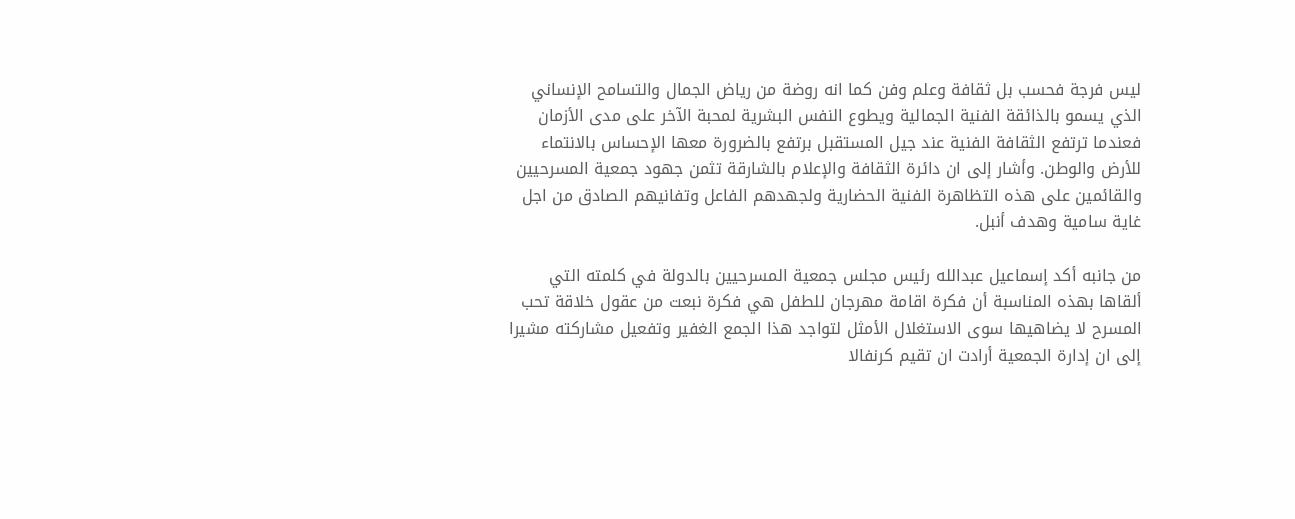ليس فرجة فحسب بل ثقافة وعلم وفن كما انه روضة من رياض الجمال والتسامح الإنساني الذي يسمو بالذائقة الفنية الجمالية ويطوع النفس البشرية لمحبة الآخر على مدى الأزمان فعندما ترتفع الثقافة الفنية عند جيل المستقبل برتفع بالضرورة معها الإحساس بالانتماء للأرض والوطن. وأشار إلى ان دائرة الثقافة والإعلام بالشارقة تثمن جهود جمعية المسرحيين والقائمين على هذه التظاهرة الفنية الحضارية ولجهدهم الفاعل وتفانيهم الصادق من اجل غاية سامية وهدف أنبل.

من جانبه أكد إسماعيل عبدالله رئيس مجلس جمعية المسرحيين بالدولة في كلمته التي ألقاها بهذه المناسبة أن فكرة اقامة مهرجان للطفل هي فكرة نبعت من عقول خلاقة تحب المسرح لا يضاهيها سوى الاستغلال الأمثل لتواجد هذا الجمع الغفير وتفعيل مشاركته مشيرا إلى ان إدارة الجمعية أرادت ان تقيم كرنفالا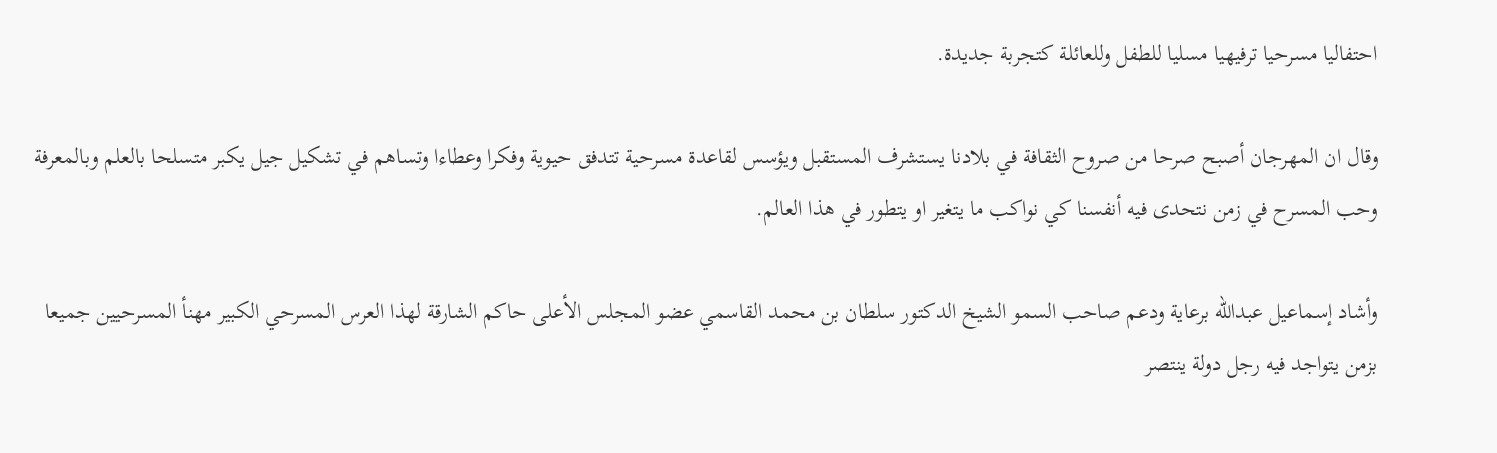احتفاليا مسرحيا ترفيهيا مسليا للطفل وللعائلة كتجربة جديدة.

وقال ان المهرجان أصبح صرحا من صروح الثقافة في بلادنا يستشرف المستقبل ويؤسس لقاعدة مسرحية تتدفق حيوية وفكرا وعطاءا وتساهم في تشكيل جيل يكبر متسلحا بالعلم وبالمعرفة وحب المسرح في زمن نتحدى فيه أنفسنا كي نواكب ما يتغير او يتطور في هذا العالم.

وأشاد إسماعيل عبدالله برعاية ودعم صاحب السمو الشيخ الدكتور سلطان بن محمد القاسمي عضو المجلس الأعلى حاكم الشارقة لهذا العرس المسرحي الكبير مهنأ المسرحيين جميعا بزمن يتواجد فيه رجل دولة ينتصر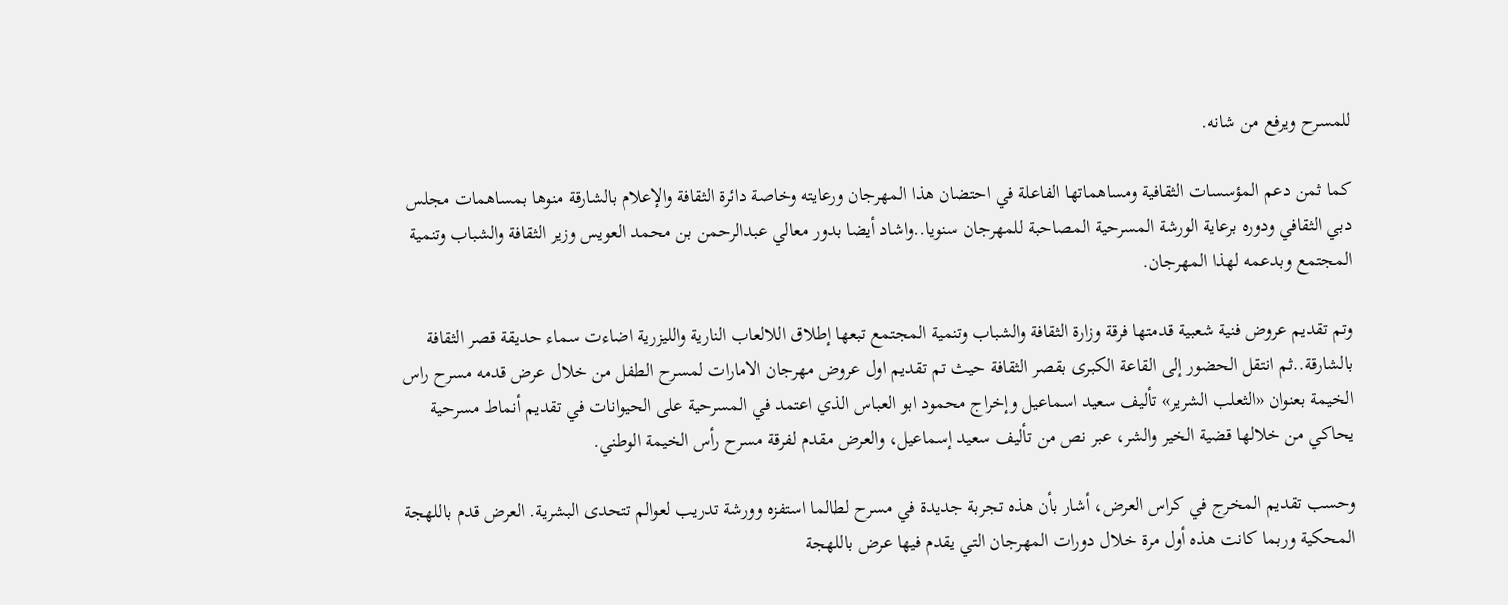للمسرح ويرفع من شانه.

كما ثمن دعم المؤسسات الثقافية ومساهماتها الفاعلة في احتضان هذا المهرجان ورعايته وخاصة دائرة الثقافة والإعلام بالشارقة منوها بمساهمات مجلس دبي الثقافي ودوره برعاية الورشة المسرحية المصاحبة للمهرجان سنويا..واشاد أيضا بدور معالي عبدالرحمن بن محمد العويس وزير الثقافة والشباب وتنمية المجتمع وبدعمه لهذا المهرجان.

وتم تقديم عروض فنية شعبية قدمتها فرقة وزارة الثقافة والشباب وتنمية المجتمع تبعها إطلاق اللالعاب النارية والليزرية اضاءت سماء حديقة قصر الثقافة بالشارقة..ثم انتقل الحضور إلى القاعة الكبرى بقصر الثقافة حيث تم تقديم اول عروض مهرجان الامارات لمسرح الطفل من خلال عرض قدمه مسرح راس الخيمة بعنوان «الثعلب الشرير» تأليف سعيد اسماعيل وإخراج محمود ابو العباس الذي اعتمد في المسرحية على الحيوانات في تقديم أنماط مسرحية يحاكي من خلالها قضية الخير والشر، عبر نص من تأليف سعيد إسماعيل، والعرض مقدم لفرقة مسرح رأس الخيمة الوطني.

وحسب تقديم المخرج في كراس العرض، أشار بأن هذه تجربة جديدة في مسرح لطالما استفزه وورشة تدريب لعوالم تتحدى البشرية. العرض قدم باللهجة المحكية وربما كانت هذه أول مرة خلال دورات المهرجان التي يقدم فيها عرض باللهجة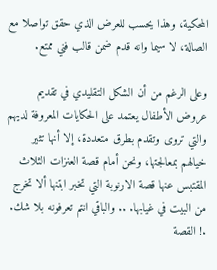المحكية، وهذا يحسب للعرض الذي حقق تواصلا مع الصالة، لا سيما وانه قدم ضمن قالب فني ممتع.

وعلى الرغم من أن الشكل التقليدي في تقديم عروض الأطفال يعتمد على الحكايات المعروفة لديهم والتي تروى وتقدم بطرق متعددة، إلا أنها تثير خيالهم بمعالجتها، ونحن أمام قصة العنزات الثلاث المقتبس عنها قصة الارنوبة التي تخبر ابتنها ألا تخرج من البيت في غيابها. .. والباقي انتم تعرفونه بلا شك. .! القصة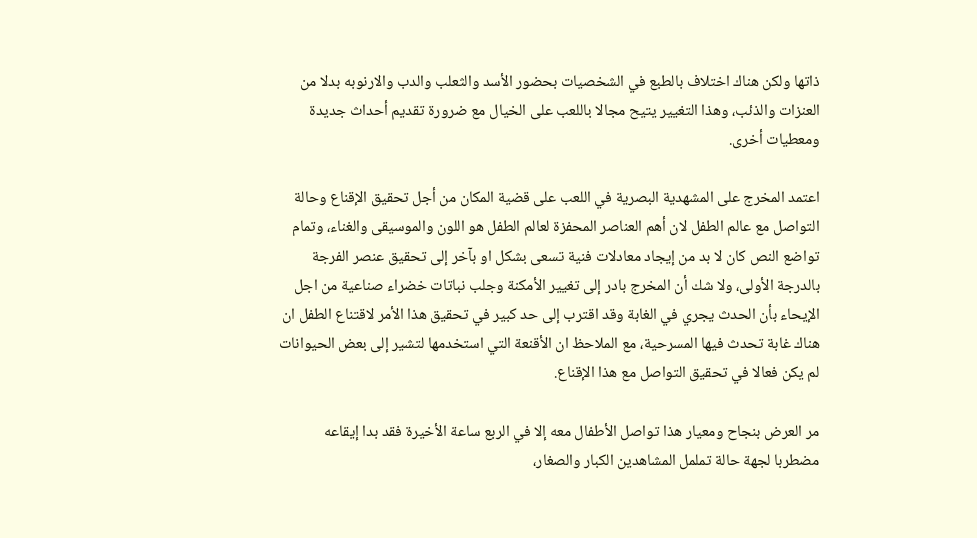ذاتها ولكن هناك اختلاف بالطبع في الشخصيات بحضور الأسد والثعلب والدب والارنوبه بدلا من العنزات والذئب، وهذا التغيير يتيح مجالا باللعب على الخيال مع ضرورة تقديم أحداث جديدة ومعطيات أخرى.

اعتمد المخرج على المشهدية البصرية في اللعب على قضية المكان من أجل تحقيق الإقناع وحالة التواصل مع عالم الطفل لان أهم العناصر المحفزة لعالم الطفل هو اللون والموسيقى والغناء، وتمام تواضع النص كان لا بد من إيجاد معادلات فنية تسعى بشكل او بآخر إلى تحقيق عنصر الفرجة بالدرجة الأولى، ولا شك أن المخرج بادر إلى تغيير الأمكنة وجلب نباتات خضراء صناعية من اجل الإيحاء بأن الحدث يجري في الغابة وقد اقترب إلى حد كبير في تحقيق هذا الأمر لاقتناع الطفل ان هناك غابة تحدث فيها المسرحية، مع الملاحظ ان الأقنعة التي استخدمها لتشير إلى بعض الحيوانات لم يكن فعالا في تحقيق التواصل مع هذا الإقناع.

مر العرض بنجاح ومعيار هذا تواصل الأطفال معه إلا في الربع ساعة الأخيرة فقد بدا إيقاعه مضطربا لجهة حالة تململ المشاهدين الكبار والصغار،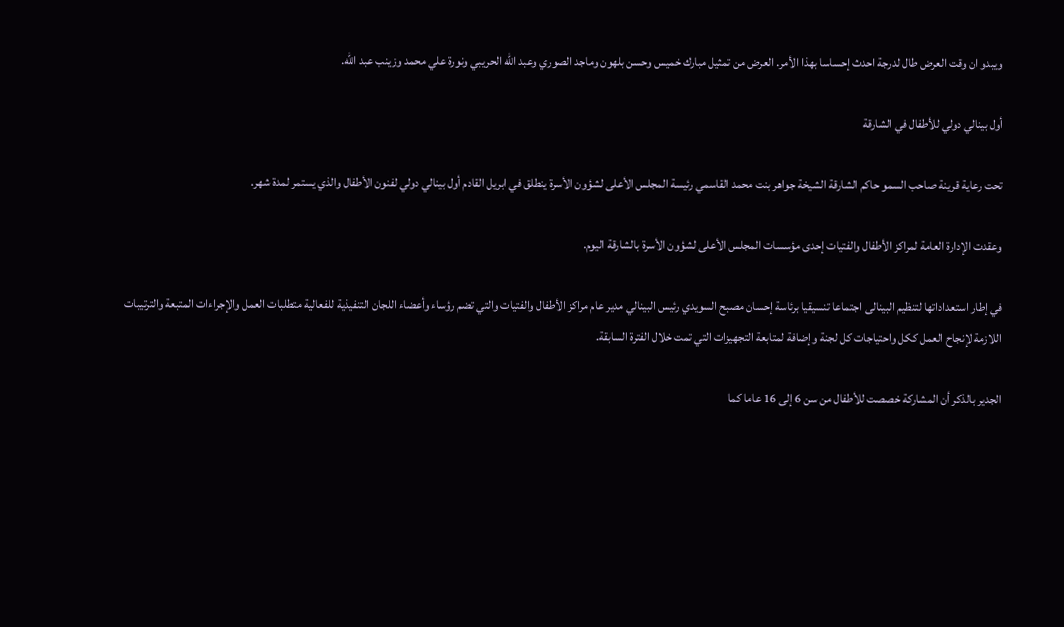ويبدو ان وقت العرض طال لدرجة احدث إحساسا بهذا الأمر. العرض من تمثيل مبارك خميس وحسن بلهون وماجد الصوري وعبد الله الحريبي ونورة علي محمد وزينب عبد الله.

أول بينالي دولي للأطفال في الشارقة

تحت رعاية قرينة صاحب السمو حاكم الشارقة الشيخة جواهر بنت محمد القاسمي رئيسة المجلس الأعلى لشؤون الأسرة ينطلق في ابريل القادم أول بينالي دولي لفنون الأطفال والذي يستمر لمدة شهر.

وعقدت الإدارة العامة لمراكز الأطفال والفتيات إحدى مؤسسات المجلس الأعلى لشؤون الأسرة بالشارقة اليوم.

في إطار استعداداتها لتنظيم البينالى اجتماعا تنسيقيا برئاسة إحسان مصبح السويدي رئيس البينالي مدير عام مراكز الأطفال والفتيات والتي تضم رؤساء وأعضاء اللجان التنفيذية للفعالية متطلبات العمل والإجراءات المتبعة والترتيبات اللازمة لإنجاح العمل ككل واحتياجات كل لجنة وإضافة لمتابعة التجهيزات التي تمت خلال الفترة السابقة.

الجدير بالذكر أن المشاركة خصصت للأطفال من سن 6 إلى 16 عاما كما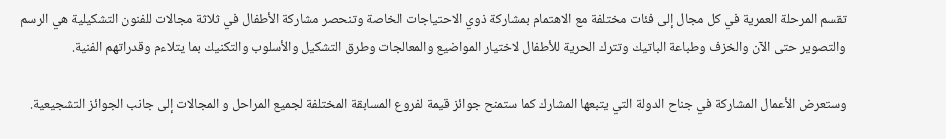تقسم المرحلة العمرية في كل مجال إلى فئات مختلفة مع الاهتمام بمشاركة ذوي الاحتياجات الخاصة وتنحصر مشاركة الأطفال في ثلاثة مجالات للفنون التشكيلية هي الرسم والتصوير حتى الآن والخزف وطباعة الباتيك وتترك الحرية للأطفال لاختيار المواضيع والمعالجات وطرق التشكيل والأسلوب والتكنيك بما يتلاءم وقدراتهم الفنية.

وستعرض الأعمال المشاركة في جناح الدولة التي يتبعها المشارك كما ستمنح جوائز قيمة لفروع المسابقة المختلفة لجميع المراحل و المجالات إلى جانب الجوائز التشجيعية.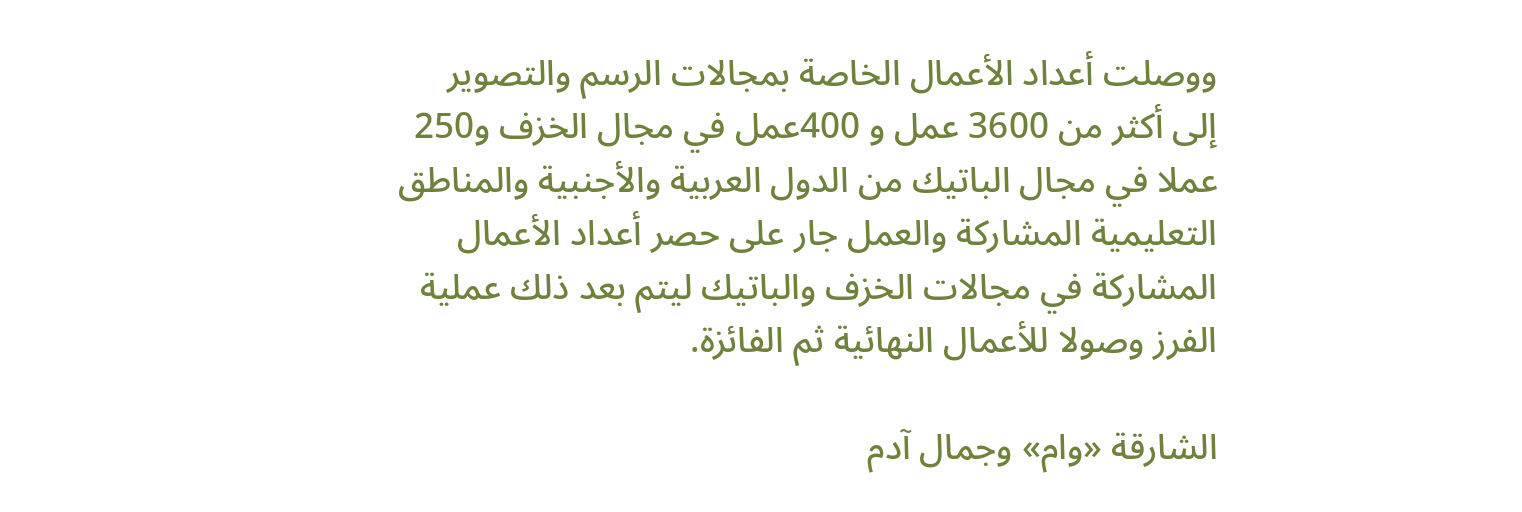ووصلت أعداد الأعمال الخاصة بمجالات الرسم والتصوير إلى أكثر من 3600 عمل و 400عمل في مجال الخزف و250 عملا في مجال الباتيك من الدول العربية والأجنبية والمناطق التعليمية المشاركة والعمل جار على حصر أعداد الأعمال المشاركة في مجالات الخزف والباتيك ليتم بعد ذلك عملية الفرز وصولا للأعمال النهائية ثم الفائزة.

الشارقة «وام» وجمال آدم